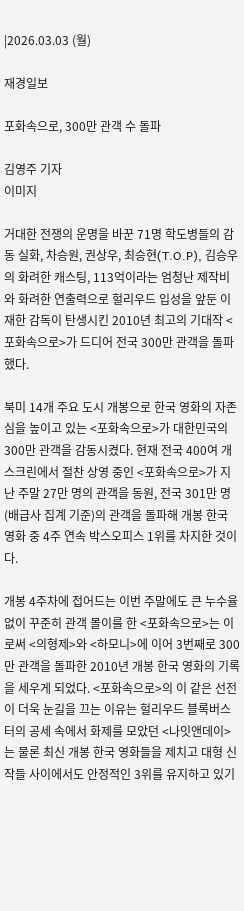|2026.03.03 (월)

재경일보

포화속으로, 300만 관객 수 돌파

김영주 기자
이미지

거대한 전쟁의 운명을 바꾼 71명 학도병들의 감동 실화, 차승원, 권상우, 최승현(T.O.P), 김승우의 화려한 캐스팅, 113억이라는 엄청난 제작비와 화려한 연출력으로 헐리우드 입성을 앞둔 이재한 감독이 탄생시킨 2010년 최고의 기대작 <포화속으로>가 드디어 전국 300만 관객을 돌파했다.

북미 14개 주요 도시 개봉으로 한국 영화의 자존심을 높이고 있는 <포화속으로>가 대한민국의 300만 관객을 감동시켰다. 현재 전국 400여 개 스크린에서 절찬 상영 중인 <포화속으로>가 지난 주말 27만 명의 관객을 동원, 전국 301만 명(배급사 집계 기준)의 관객을 돌파해 개봉 한국 영화 중 4주 연속 박스오피스 1위를 차지한 것이다.

개봉 4주차에 접어드는 이번 주말에도 큰 누수율 없이 꾸준히 관객 몰이를 한 <포화속으로>는 이로써 <의형제>와 <하모니>에 이어 3번째로 300만 관객을 돌파한 2010년 개봉 한국 영화의 기록을 세우게 되었다. <포화속으로>의 이 같은 선전이 더욱 눈길을 끄는 이유는 헐리우드 블록버스터의 공세 속에서 화제를 모았던 <나잇앤데이>는 물론 최신 개봉 한국 영화들을 제치고 대형 신작들 사이에서도 안정적인 3위를 유지하고 있기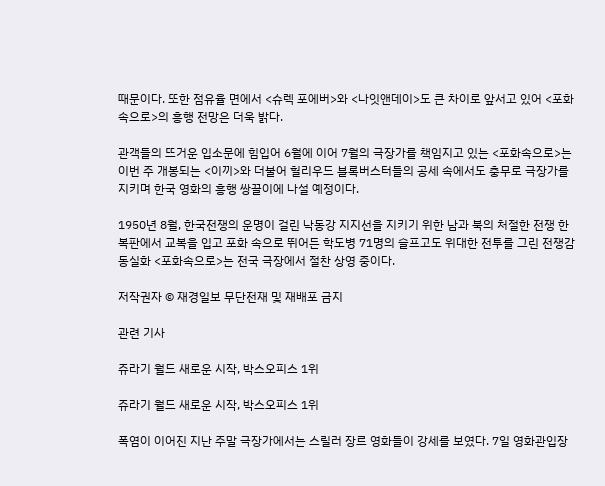때문이다. 또한 점유율 면에서 <슈렉 포에버>와 <나잇앤데이>도 큰 차이로 앞서고 있어 <포화 속으로>의 흥행 전망은 더욱 밝다.

관객들의 뜨거운 입소문에 힘입어 6월에 이어 7월의 극장가를 책임지고 있는 <포화속으로>는 이번 주 개봉되는 <이끼>와 더불어 헐리우드 블록버스터들의 공세 속에서도 충무로 극장가를 지키며 한국 영화의 흥행 쌍끌이에 나설 예정이다.

1950년 8월, 한국전쟁의 운명이 걸린 낙동강 지지선을 지키기 위한 남과 북의 처절한 전쟁 한복판에서 교복을 입고 포화 속으로 뛰어든 학도병 71명의 슬프고도 위대한 전투를 그린 전쟁감동실화 <포화속으로>는 전국 극장에서 절찬 상영 중이다.

저작권자 © 재경일보 무단전재 및 재배포 금지

관련 기사

쥬라기 월드 새로운 시작, 박스오피스 1위

쥬라기 월드 새로운 시작, 박스오피스 1위

폭염이 이어진 지난 주말 극장가에서는 스릴러 장르 영화들이 강세를 보였다. 7일 영화관입장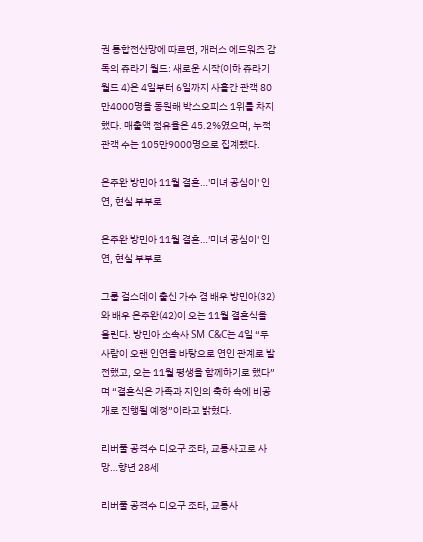권 통합전산망에 따르면, 개러스 에드워즈 감독의 쥬라기 월드: 새로운 시작(이하 쥬라기 월드 4)은 4일부터 6일까지 사흘간 관객 80만4000명을 동원해 박스오피스 1위를 차지했다. 매출액 점유율은 45.2%였으며, 누적 관객 수는 105만9000명으로 집계됐다.

온주완 방민아 11월 결혼…'미녀 공심이' 인연, 현실 부부로

온주완 방민아 11월 결혼…'미녀 공심이' 인연, 현실 부부로

그룹 걸스데이 출신 가수 겸 배우 방민아(32)와 배우 온주완(42)이 오는 11월 결혼식을 올린다. 방민아 소속사 SM C&C는 4일 “두 사람이 오랜 인연을 바탕으로 연인 관계로 발전했고, 오는 11월 평생을 함께하기로 했다”며 “결혼식은 가족과 지인의 축하 속에 비공개로 진행될 예정”이라고 밝혔다.

리버풀 공격수 디오구 조타, 교통사고로 사망…향년 28세

리버풀 공격수 디오구 조타, 교통사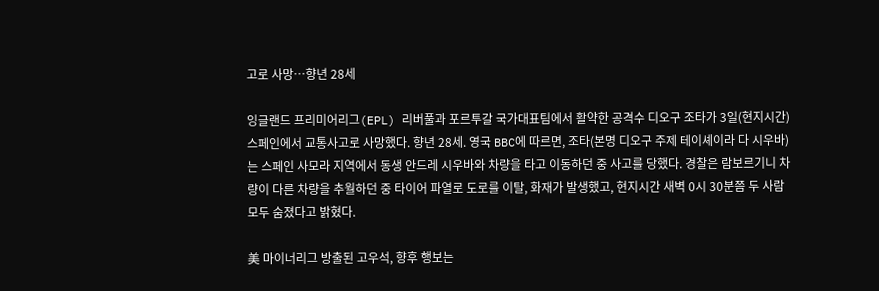고로 사망…향년 28세

잉글랜드 프리미어리그(EPL) 리버풀과 포르투갈 국가대표팀에서 활약한 공격수 디오구 조타가 3일(현지시간) 스페인에서 교통사고로 사망했다. 향년 28세. 영국 BBC에 따르면, 조타(본명 디오구 주제 테이셰이라 다 시우바)는 스페인 사모라 지역에서 동생 안드레 시우바와 차량을 타고 이동하던 중 사고를 당했다. 경찰은 람보르기니 차량이 다른 차량을 추월하던 중 타이어 파열로 도로를 이탈, 화재가 발생했고, 현지시간 새벽 0시 30분쯤 두 사람 모두 숨졌다고 밝혔다.

美 마이너리그 방출된 고우석, 향후 행보는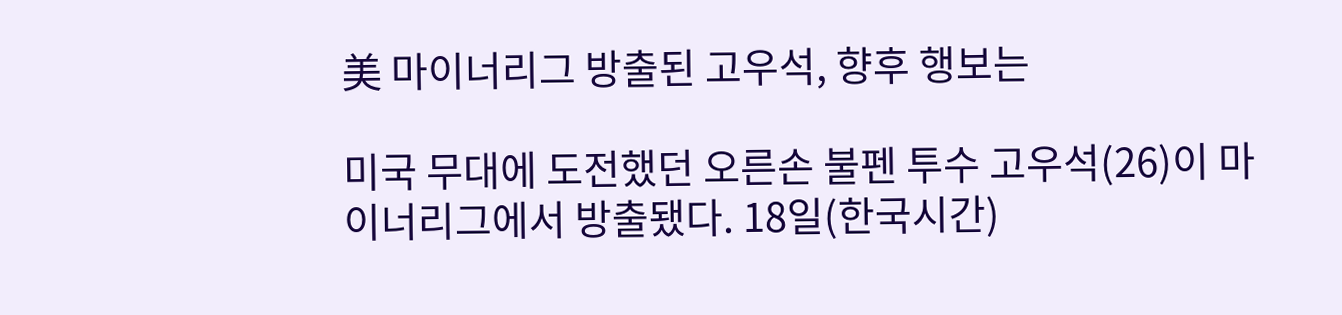美 마이너리그 방출된 고우석, 향후 행보는

미국 무대에 도전했던 오른손 불펜 투수 고우석(26)이 마이너리그에서 방출됐다. 18일(한국시간)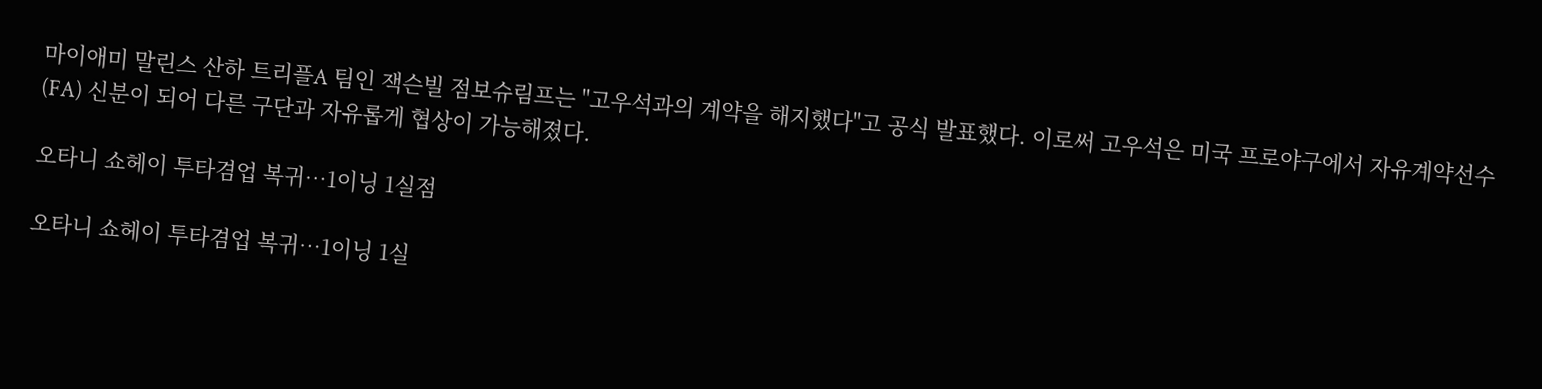마이애미 말린스 산하 트리플A 팀인 잭슨빌 점보슈림프는 "고우석과의 계약을 해지했다"고 공식 발표했다. 이로써 고우석은 미국 프로야구에서 자유계약선수(FA) 신분이 되어 다른 구단과 자유롭게 협상이 가능해졌다.

오타니 쇼헤이 투타겸업 복귀…1이닝 1실점

오타니 쇼헤이 투타겸업 복귀…1이닝 1실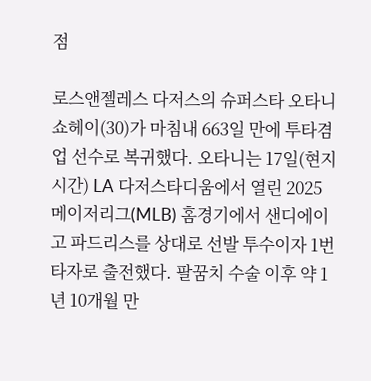점

로스앤젤레스 다저스의 슈퍼스타 오타니 쇼헤이(30)가 마침내 663일 만에 투타겸업 선수로 복귀했다. 오타니는 17일(현지시간) LA 다저스타디움에서 열린 2025 메이저리그(MLB) 홈경기에서 샌디에이고 파드리스를 상대로 선발 투수이자 1번 타자로 출전했다. 팔꿈치 수술 이후 약 1년 10개월 만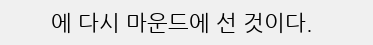에 다시 마운드에 선 것이다.